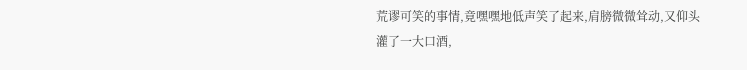荒谬可笑的事情,竟嘿嘿地低声笑了起来,肩膀微微耸动,又仰头灌了一大口酒,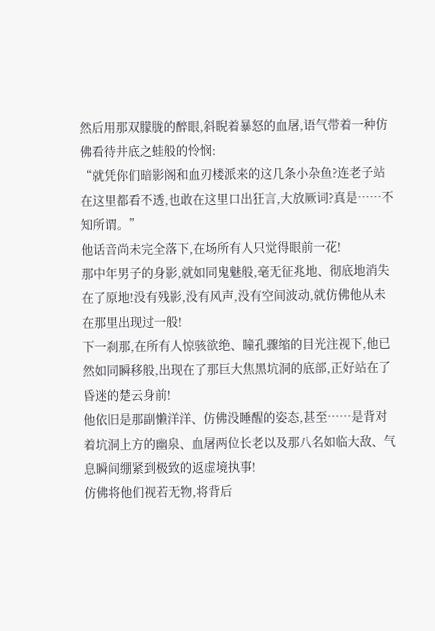然后用那双朦胧的醉眼,斜睨着暴怒的血屠,语气带着一种仿佛看待井底之蛙般的怜悯:
“就凭你们暗影阁和血刃楼派来的这几条小杂鱼?连老子站在这里都看不透,也敢在这里口出狂言,大放厥词?真是……不知所谓。”
他话音尚未完全落下,在场所有人只觉得眼前一花!
那中年男子的身影,就如同鬼魅般,毫无征兆地、彻底地消失在了原地!没有残影,没有风声,没有空间波动,就仿佛他从未在那里出现过一般!
下一刹那,在所有人惊骇欲绝、瞳孔骤缩的目光注视下,他已然如同瞬移般,出现在了那巨大焦黑坑洞的底部,正好站在了昏迷的楚云身前!
他依旧是那副懒洋洋、仿佛没睡醒的姿态,甚至……是背对着坑洞上方的幽泉、血屠两位长老以及那八名如临大敌、气息瞬间绷紧到极致的返虚境执事!
仿佛将他们视若无物,将背后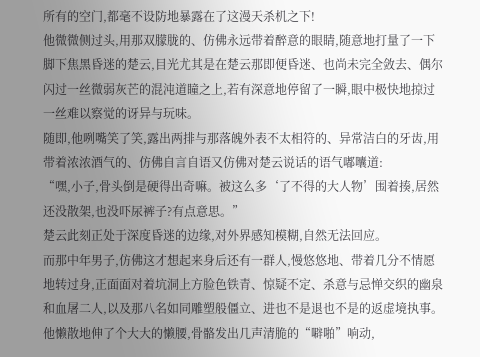所有的空门,都毫不设防地暴露在了这漫天杀机之下!
他微微侧过头,用那双朦胧的、仿佛永远带着醉意的眼睛,随意地打量了一下脚下焦黑昏迷的楚云,目光尤其是在楚云那即便昏迷、也尚未完全敛去、偶尔闪过一丝微弱灰芒的混沌道瞳之上,若有深意地停留了一瞬,眼中极快地掠过一丝难以察觉的讶异与玩味。
随即,他咧嘴笑了笑,露出两排与那落魄外表不太相符的、异常洁白的牙齿,用带着浓浓酒气的、仿佛自言自语又仿佛对楚云说话的语气嘟囔道:
“嘿,小子,骨头倒是硬得出奇嘛。被这么多‘了不得的大人物’围着揍,居然还没散架,也没吓尿裤子?有点意思。”
楚云此刻正处于深度昏迷的边缘,对外界感知模糊,自然无法回应。
而那中年男子,仿佛这才想起来身后还有一群人,慢悠悠地、带着几分不情愿地转过身,正面面对着坑洞上方脸色铁青、惊疑不定、杀意与忌惮交织的幽泉和血屠二人,以及那八名如同雕塑般僵立、进也不是退也不是的返虚境执事。
他懒散地伸了个大大的懒腰,骨骼发出几声清脆的“噼啪”响动,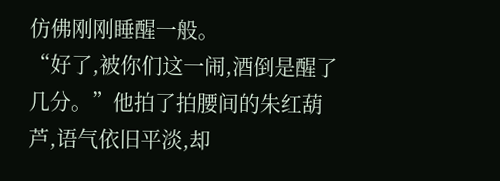仿佛刚刚睡醒一般。
“好了,被你们这一闹,酒倒是醒了几分。”他拍了拍腰间的朱红葫芦,语气依旧平淡,却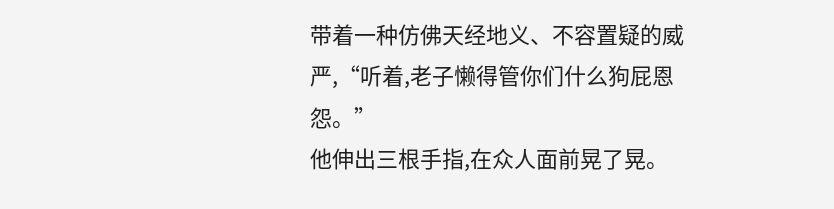带着一种仿佛天经地义、不容置疑的威严,“听着,老子懒得管你们什么狗屁恩怨。”
他伸出三根手指,在众人面前晃了晃。